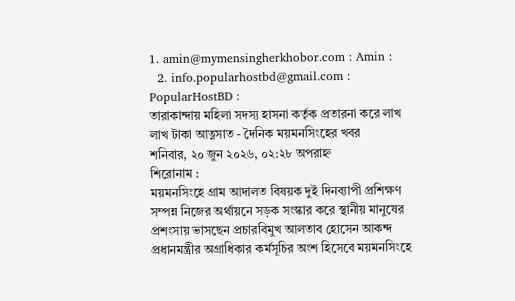1. amin@mymensingherkhobor.com : Amin :
  2. info.popularhostbd@gmail.com : PopularHostBD :
তারাকান্দায় মহিলা সদস্য হাসনা কর্তৃক প্রতারনা করে লাখ লাখ টাকা আত্নসাত - দৈনিক ময়মনসিংহের খবর
শনিবার, ২০ জুন ২০২৬, ০২:২৮ অপরাহ্ন
শিরোনাম :
ময়মনসিংহে গ্রাম আদালত বিষয়ক দুই দিনব্যাপী প্রশিক্ষণ সম্পন্ন নিজের অর্থায়নে সড়ক সংস্কার করে স্থানীয় মানুষের প্রশংসায় ভাসছেন প্রচারবিমুখ আলতাব হোসেন আকন্দ প্রধানমন্ত্রীর অগ্রাধিকার কর্মসূচির অংশ হিসেবে ময়মনসিংহে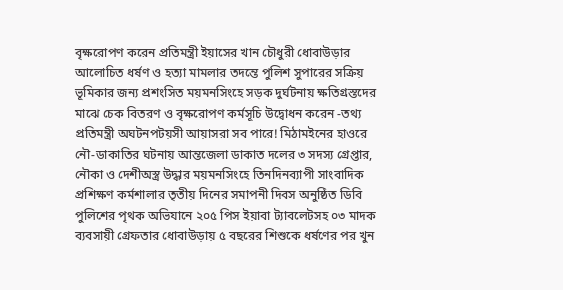বৃক্ষরোপণ করেন প্রতিমন্ত্রী ইয়াসের খান চৌধুরী ধোবাউড়ার আলোচিত ধর্ষণ ও হত্যা মামলার তদন্তে পুলিশ সুপারের সক্রিয় ভূমিকার জন্য প্রশংসিত ময়মনসিংহে সড়ক দুর্ঘটনায় ক্ষতিগ্রস্তদের মাঝে চেক বিতরণ ও বৃক্ষরোপণ কর্মসূচি উদ্বোধন করেন -তথ্য প্রতিমন্ত্রী অঘটনপটয়সী আয়াসরা সব পারে! মিঠামইনের হাওরে নৌ-ডাকাতির ঘটনায় আন্তজেলা ডাকাত দলের ৩ সদস্য গ্রেপ্তার, নৌকা ও দেশীঅস্ত্র উদ্ধার ময়মনসিংহে তিনদিনব্যাপী সাংবাদিক প্রশিক্ষণ কর্মশালার তৃতীয় দিনের সমাপনী দিবস অনুষ্ঠিত ডিবি পুলিশের পৃথক অভিযানে ২০৫ পিস ইয়াবা ট‌্যাবলেটসহ ০৩ মাদক ব্যবসায়ী গ্রেফতার ধোবাউড়ায় ৫ বছরের শিশুকে ধর্ষণের পর খুন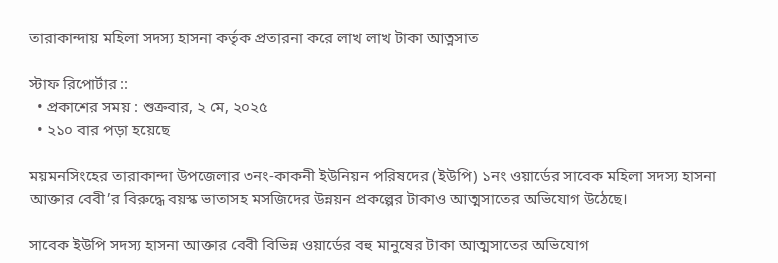তারাকান্দায় মহিলা সদস্য হাসনা কর্তৃক প্রতারনা করে লাখ লাখ টাকা আত্নসাত

স্টাফ রিপোর্টার ::
  • প্রকাশের সময় : শুক্রবার, ২ মে, ২০২৫
  • ২১০ বার পড়া হয়েছে

ময়মনসিংহের তারাকান্দা উপজেলার ৩নং-কাকনী ইউনিয়ন পরিষদের (ইউপি) ১নং ওয়ার্ডের সাবেক মহিলা সদস্য হাসনা আক্তার বেবী’র বিরুদ্ধে বয়স্ক ভাতাসহ মসজিদের উন্নয়ন প্রকল্পের টাকাও আত্মসাতের অভিযোগ উঠেছে।

সাবেক ইউপি সদস্য হাসনা আক্তার বেবী বিভিন্ন ওয়ার্ডের বহু মানুষের টাকা আত্মসাতের অভিযোগ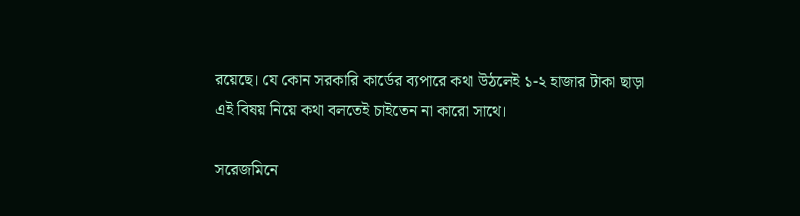রয়েছে। যে কোন সরকারি কার্ডের ব্যপারে কথা উঠলেই ১-২ হাজার টাকা ছাড়া এই বিষয় নিয়ে কথা বলতেই চাইতেন না কারো সাথে।

সরেজমিনে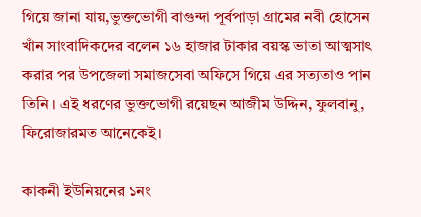গিয়ে জানা যায়,ভুক্তভোগী বাগুন্দা পূর্বপাড়া গ্রামের নবী হোসেন খাঁন সাংবাদিকদের বলেন ১৬ হাজার টাকার বয়স্ক ভাতা আত্মসাৎ করার পর উপজেলা সমাজসেবা অফিসে গিয়ে এর সত্যতাও পান তিনি । এই ধরণের ভুক্তভোগী রয়েছন আজীম উদ্দিন, ফুলবানু, ফিরোজারমত আনেকেই।

কাকনী ইউনিয়নের ১নং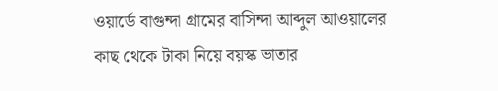ওয়ার্ডে বাগুন্দা গ্রামের বাসিন্দা আব্দুল আওয়ালের কাছ থেকে টাকা নিয়ে বয়স্ক ভাতার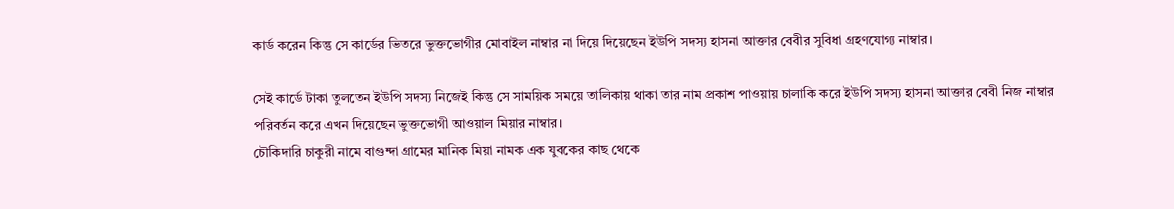কার্ড করেন কিন্তু সে কার্ডের ভিতরে ভুক্তভোগীর মোবাইল নাম্বার না দিয়ে দিয়েছেন ইউপি সদস্য হাসনা আক্তার বেবীর সুবিধা গ্রহণযোগ্য নাম্বার।

সেই কার্ডে টাকা তুলতেন ইউপি সদস্য নিজেই কিন্তু সে সাময়িক সময়ে তালিকায় থাকা তার নাম প্রকাশ পাওয়ায় চালাকি করে ইউপি সদস্য হাসনা আক্তার বেবী নিজ নাম্বার পরিবর্তন করে এখন দিয়েছেন ভুক্তভোগী আওয়াল মিয়ার নাম্বার।
চৌকিদারি চাকুরী নামে বাগুন্দা গ্রামের মানিক মিয়া নামক এক যুবকের কাছ থেকে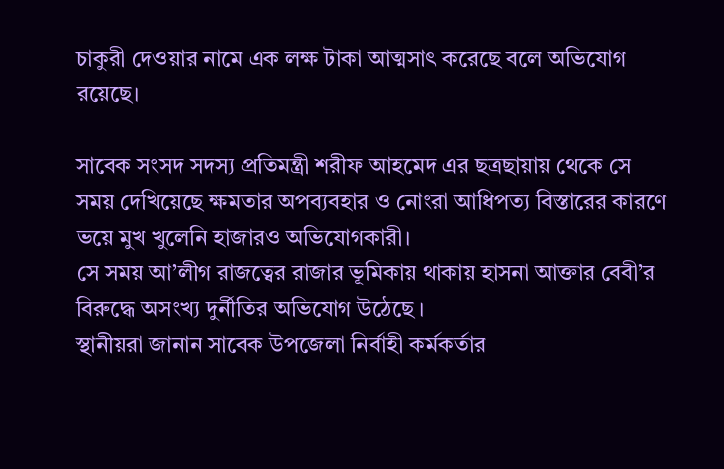চাকুরী দেওয়ার নামে এক লক্ষ টাকা আত্মসাৎ করেছে বলে অভিযোগ রয়েছে।

সাবেক সংসদ সদস্য প্রতিমন্ত্রী শরীফ আহমেদ এর ছত্রছায়ায় থেকে সে সময় দেখিয়েছে ক্ষমতার অপব্যবহার ও নোংরা আধিপত্য বিস্তারের কারণে ভয়ে মুখ খুলেনি হাজারও অভিযোগকারী।
সে সময় আ’লীগ রাজত্বের রাজার ভূমিকায় থাকায় হাসনা আক্তার বেবী’র বিরুদ্ধে অসংখ্য দুর্নীতির অভিযোগ উঠেছে ।
স্থানীয়রা জানান সাবেক উপজেলা নির্বাহী কর্মকর্তার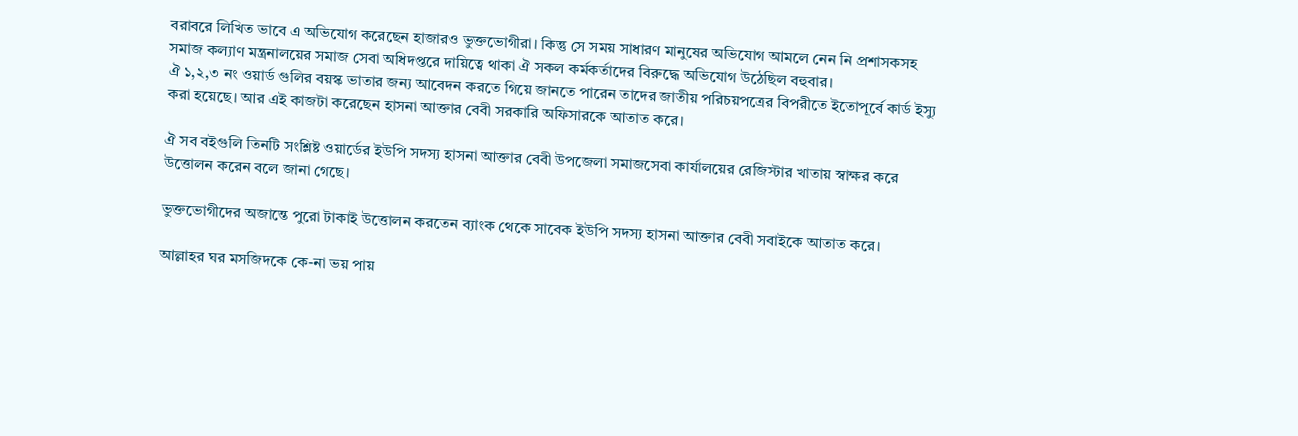বরাবরে লিখিত ভাবে এ অভিযোগ করেছেন হাজারও ভুক্তভোগীরা। কিন্তু সে সময় সাধারণ মানুষের অভিযোগ আমলে নেন নি প্রশাসকসহ সমাজ কল্যাণ মন্ত্রনালয়ের সমাজ সেবা অধিদপ্তরে দায়িত্বে থাকা ঐ সকল কর্মকর্তাদের বিরুদ্ধে অভিযোগ উঠেছিল বহুবার।
ঐ ১,২,৩ নং ওয়ার্ড গুলির বয়স্ক ভাতার জন্য আবেদন করতে গিয়ে জানতে পারেন তাদের জাতীয় পরিচয়পত্রের বিপরীতে ইতোপূর্বে কার্ড ইস্যু করা হয়েছে। আর এই কাজটা করেছেন হাসনা আক্তার বেবী সরকারি অফিসারকে আতাত করে।

ঐ সব বইগুলি তিনটি সংশ্লিষ্ট ওয়ার্ডের ইউপি সদস্য হাসনা আক্তার বেবী উপজেলা সমাজসেবা কার্যালয়ের রেজিস্টার খাতায় স্বাক্ষর করে উত্তোলন করেন বলে জানা গেছে।

ভুক্তভোগীদের অজান্তে পুরো টাকাই উত্তোলন করতেন ব্যাংক থেকে সাবেক ইউপি সদস্য হাসনা আক্তার বেবী সবাইকে আতাত করে।

আল্লাহর ঘর মসজিদকে কে-না ভয় পায়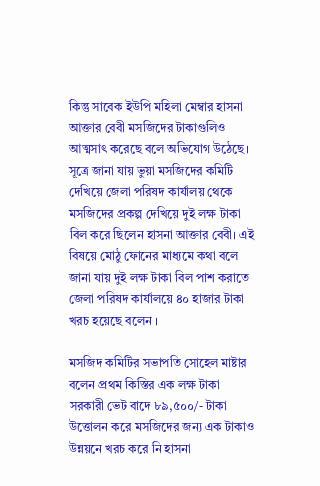কিন্তু সাবেক ইউপি মহিলা মেম্বার হাসনা আক্তার বেবী মসজিদের টাকাগুলিও আত্মসাৎ করেছে বলে অভিযোগ উঠেছে।
সূত্রে জানা যায় ভুয়া মসজিদের কমিটি দেখিয়ে জেলা পরিষদ কার্যালয় থেকে মসজিদের প্রকল্প দেখিয়ে দুই লক্ষ টাকা বিল করে ছিলেন হাসনা আক্তার বেবী। এই বিষয়ে মোঠু ফোনের মাধ্যমে কথা বলে জানা যায় দুই লক্ষ টাকা বিল পাশ করাতে জেলা পরিষদ কার্যালয়ে ৪০ হাজার টাকা খরচ হয়েছে বলেন ।

মসজিদ কমিটির সভাপতি সোহেল মাষ্টার বলেন প্রথম কিস্তির এক লক্ষ টাকা সরকারী ভেট বাদে ৮৯,৫০০/- টাকা উত্তোলন করে মসজিদের জন্য এক টাকাও উন্নয়নে খরচ করে নি হাসনা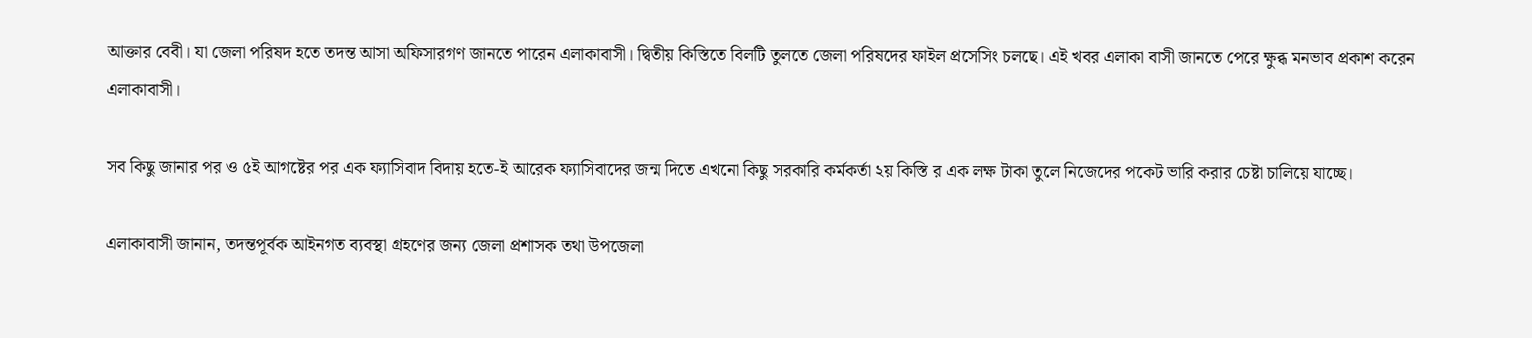আক্তার বেবী। যা জেলা পরিষদ হতে তদন্ত আসা অফিসারগণ জানতে পারেন এলাকাবাসী। দ্বিতীয় কিস্তিতে বিলটি তুলতে জেলা পরিষদের ফাইল প্রসেসিং চলছে। এই খবর এলাকা বাসী জানতে পেরে ক্ষুব্ধ মনভাব প্রকাশ করেন এলাকাবাসী।

সব কিছু জানার পর ও ৫ই আগষ্টের পর এক ফ্যাসিবাদ বিদায় হতে-ই আরেক ফ্যাসিবাদের জন্ম দিতে এখনো কিছু সরকারি কর্মকর্তা ২য় কিস্তি র এক লক্ষ টাকা তুলে নিজেদের পকেট ভারি করার চেষ্টা চালিয়ে যাচ্ছে।

এলাকাবাসী জানান, তদন্তপূর্বক আইনগত ব্যবস্থা গ্রহণের জন্য জেলা প্রশাসক তথা উপজেলা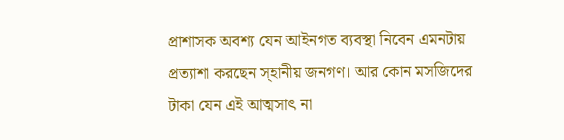প্রাশাসক অবশ্য যেন আইনগত ব্যবস্থা নিবেন এমনটায় প্রত্যাশা করছেন স্হানীয় জনগণ। আর কোন মসজিদের টাকা যেন এই আত্মসাৎ না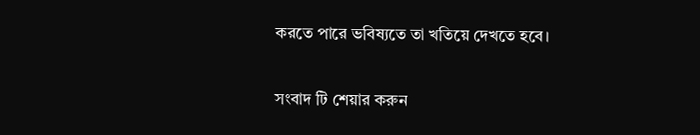করতে পারে ভবিষ্যতে তা খতিয়ে দেখতে হবে।

সংবাদ টি শেয়ার করুন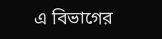এ বিভাগের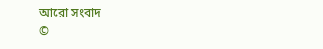আরো সংবাদ
©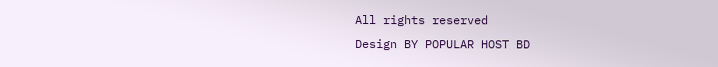All rights reserved
Design BY POPULAR HOST BD